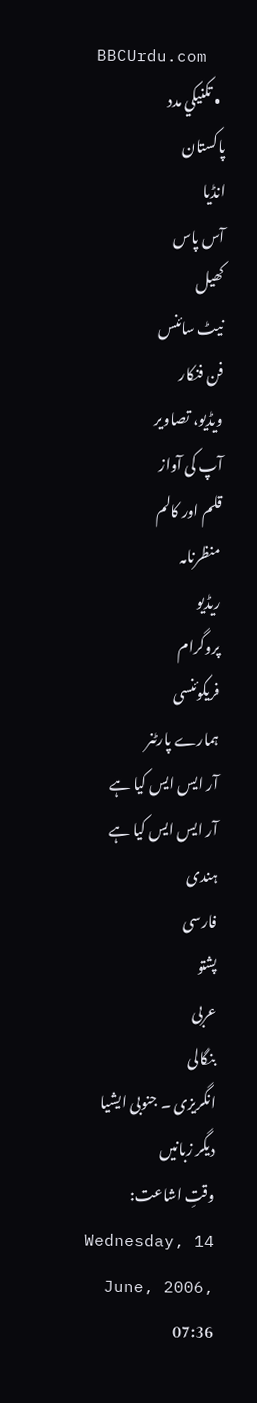BBCUrdu.com
  • تکنيکي مدد
پاکستان
انڈیا
آس پاس
کھیل
نیٹ سائنس
فن فنکار
ویڈیو، تصاویر
آپ کی آواز
قلم اور کالم
منظرنامہ
ریڈیو
پروگرام
فریکوئنسی
ہمارے پارٹنر
آر ایس ایس کیا ہے
آر ایس ایس کیا ہے
ہندی
فارسی
پشتو
عربی
بنگالی
انگریزی ۔ جنوبی ایشیا
دیگر زبانیں
وقتِ اشاعت: Wednesday, 14 June, 2006, 07:36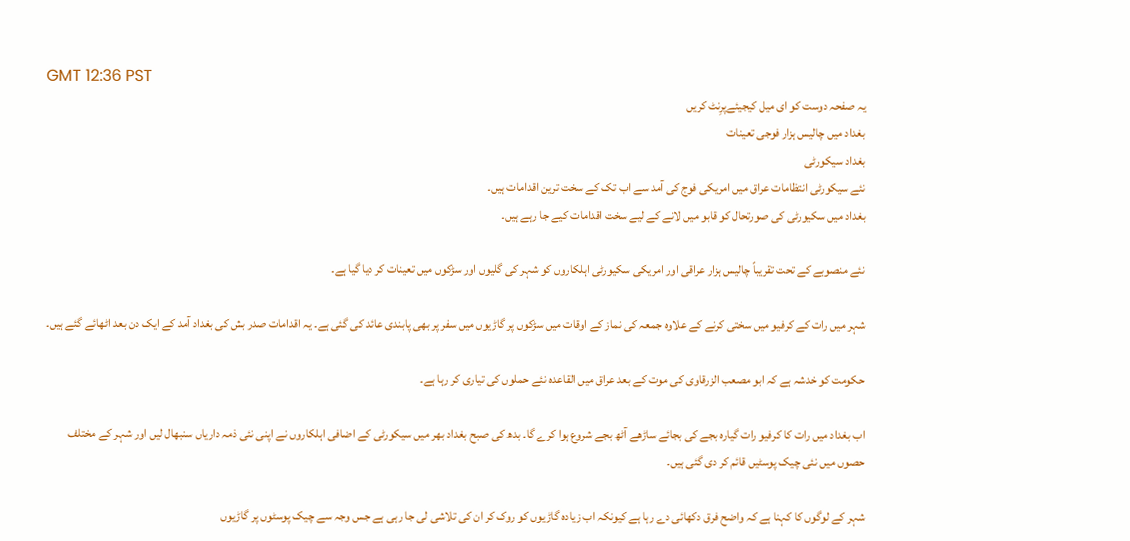GMT 12:36 PST
یہ صفحہ دوست کو ای میل کیجیئےپرِنٹ کریں
بغداد میں چالیس ہزار فوجی تعینات
بغداد سیکورٹی
نئے سیکورٹی انتظامات عراق میں امریکی فوج کی آمد سے اب تک کے سخت ترین اقدامات ہیں۔
بغداد میں سکیورٹی کی صورتحال کو قابو میں لانے کے لیے سخت اقدامات کیے جا رہے ہیں۔

نئے منصوبے کے تحت تقریباً چالیس ہزار عراقی اور امریکی سکیورٹی اہلکاروں کو شہر کی گلیوں اور سڑکوں میں تعینات کر دیا گیا ہے۔

شہر میں رات کے کرفیو میں سختی کرنے کے علاوہ جمعہ کی نماز کے اوقات میں سڑکوں پر گاڑیوں میں سفر پر بھی پابندی عائد کی گئی ہے۔ یہ اقدامات صدر بش کی بغداد آمد کے ایک دن بعد اٹھائے گئے ہیں۔

حکومت کو خدشہ ہے کہ ابو مصعب الزرقاوی کی موت کے بعد عراق میں القاعدہ نئے حملوں کی تیاری کر رہا ہے۔

اب بغداد میں رات کا کرفیو رات گیارہ بجے کی بجائے ساڑھے آٹھ بجے شروع ہوا کرے گا۔ بدھ کی صبح بغداد بھر میں سیکورٹی کے اضافی اہلکاروں نے اپنی نئی ذمہ داریاں سنبھال لیں اور شہر کے مختلف حصوں میں نئی چیک پوسٹیں قائم کر دی گئی ہیں۔

شہر کے لوگوں کا کہنا ہے کہ واضح فرق دکھائی دے رہا ہے کیونکہ اب زیادہ گاڑیوں کو روک کر ان کی تلاشی لی جا رہی ہے جس وجہ سے چیک پوسٹوں پر گاڑیوں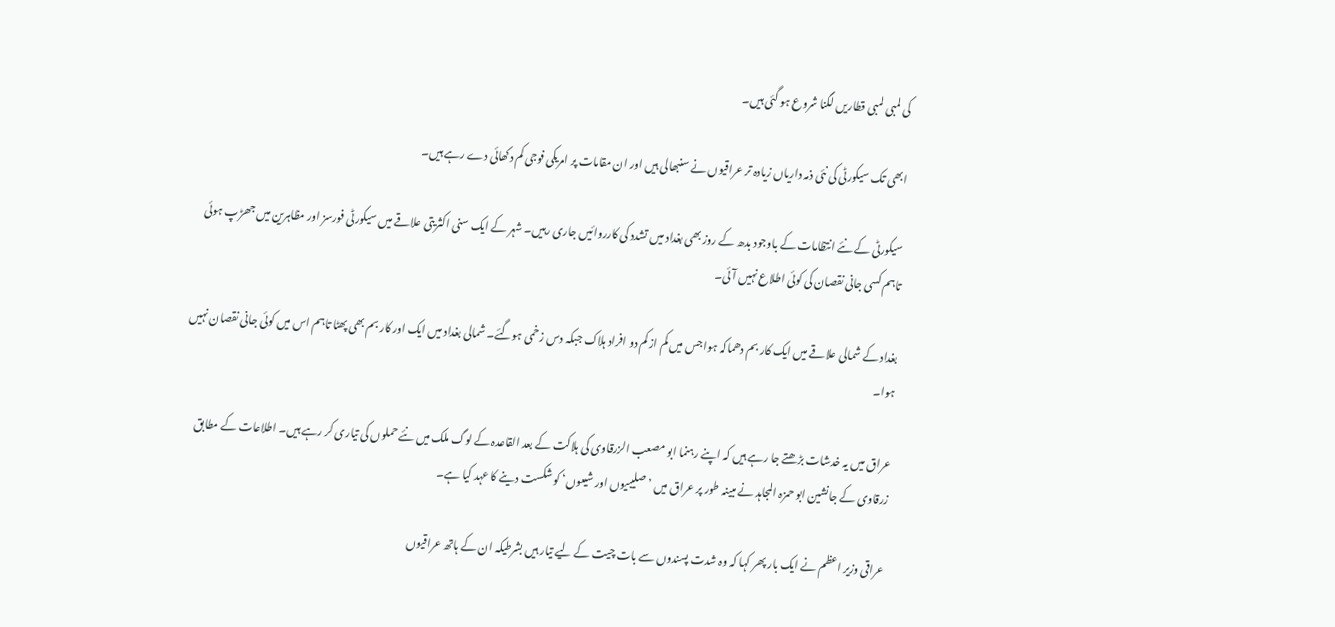کی لمبی لمبی قطاریں لگنا شروع ہو گئی ہیں۔

ابھی تک سیکورٹی کی نئی ذمہ داریاں زیادہ تر عراقیوں نے سنبھالی ہیں اور ان مقامات پر امریکی فوجی کم دکھائی دے رہے ہیں۔

سیکورٹی کے نئے انتظامات کے باوجود بدھ کے روز بھی بغداد میں تشدد کی کارروائیں جاری رہیں۔ شہر کے ایک سنی اکثریتی علاقے میں سیکورٹی فورسز اور مظاہرین میں جھڑپ ہوئی تاہم کسی جانی نقصان کی کوئی اطلاع نہیں آئی۔

بغداد کے شمالی علاقے میں ایک کار بم دھماکہ ہوا جس میں کم از کم دو افراد ہلاک جبکہ دس زخمی ہوگئے۔ شمالی بغداد میں ایک اور کار بم بھی پھٹا تاہم اس میں کوئی جانی نقصان نہیں ہوا۔

عراق میں یہ خدشات بڑھتے جا رہے ہیں کہ اپنے رہنما ابو مصعب الزرقاوی کی ہلاکت کے بعد القاعدہ کے لوگ ملک میں نئے حملوں کی تیاری کر رہے ہیں۔ اطلاعات کے مطابق زرقاوی کے جانشین ابو حمزہ المجاہد نے مبینہ طور پر عراق میں ’صلیبیوں اور شیعوں‘ کو شکست دینے کا عہد کیا ہے۔

عراقی وزیر اعظم نے ایک بار پھر کہا کہ وہ شدت پسندوں سے بات چیت کے لیے تیار ہیں بشرطیکہ ان کے ہاتھ عراقیوں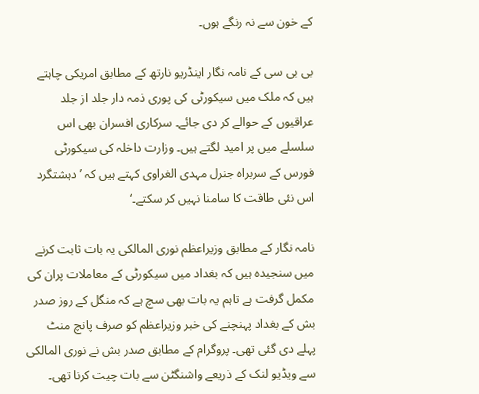کے خون سے نہ رنگے ہوں۔

بی بی سی کے نامہ نگار اینڈریو نارتھ کے مطابق امریکی چاہتے ہیں کہ ملک میں سیکورٹی کی پوری ذمہ دار جلد از جلد عراقیوں کے حوالے کر دی جائے۔ سرکاری افسران بھی اس سلسلے میں پر امید لگتے ہیں۔ وزارت داخلہ کی سیکورٹی فورس کے سربراہ جنرل مہدی الغراوی کہتے ہیں کہ ’دہشتگرد اس نئی طاقت کا سامنا نہیں کر سکتے۔‘

نامہ نگار کے مطابق وزیراعظم نوری المالکی یہ بات ثابت کرنے میں سنجیدہ ہیں کہ بغداد میں سیکورٹی کے معاملات پران کی مکمل گرفت ہے تاہم یہ بات بھی سچ ہے کہ منگل کے روز صدر بش کے بغداد پہنچنے کی خبر وزیراعظم کو صرف پانچ منٹ پہلے دی گئی تھی۔ پروگرام کے مطابق صدر بش نے نوری المالکی سے ویڈیو لنک کے ذریعے واشنگٹن سے بات چیت کرنا تھی۔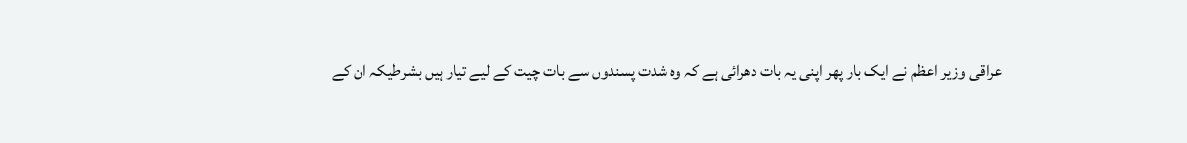عراقی وزیر اعظم نے ایک بار پھر اپنی یہ بات دھرائی ہے کہ وہ شدت پسندوں سے بات چیت کے لیے تیار ہیں بشرطیکہ ان کے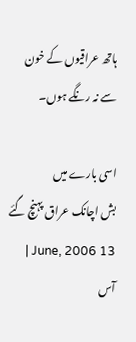ہاتھ عراقیوں کے خون سے نہ رنگے ہوں۔

اسی بارے میں
بش اچانک عراق پہنچ گئے
13 June, 2006 | آس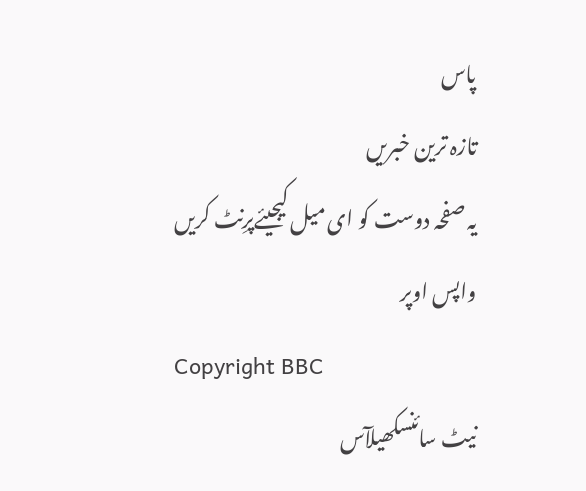پاس
تازہ ترین خبریں
یہ صفحہ دوست کو ای میل کیجیئےپرِنٹ کریں
واپس اوپر
Copyright BBC
نیٹ سائنسکھیلآس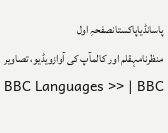پاسانڈیاپاکستانصفحہِ اول
منظرنامہقلم اور کالمآپ کی آوازویڈیو، تصاویر
BBC Languages >> | BBC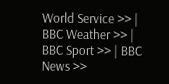World Service >> | BBC Weather >> | BBC Sport >> | BBC News >>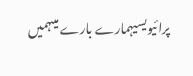پرائیویسیہمارے بارے میںہمیں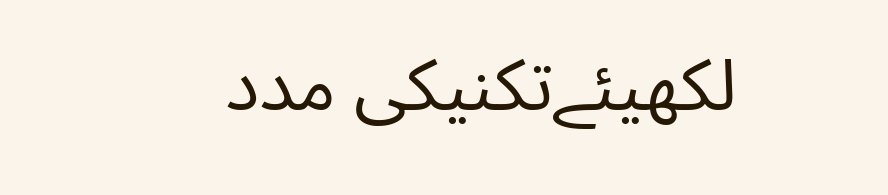لکھیئےتکنیکی مدد